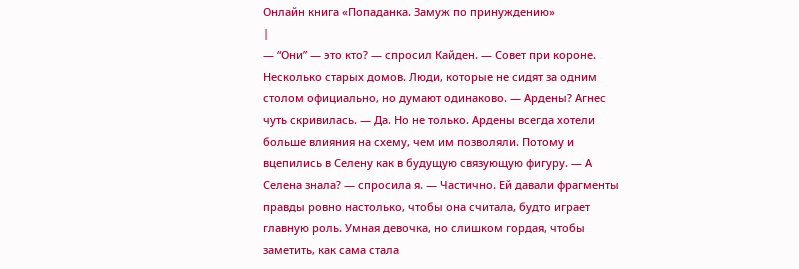Онлайн книга «Попаданка. Замуж по принуждению»
|
— “Они” — это кто? — спросил Кайден. — Совет при короне. Несколько старых домов. Люди, которые не сидят за одним столом официально, но думают одинаково. — Ардены? Агнес чуть скривилась. — Да. Но не только. Ардены всегда хотели больше влияния на схему, чем им позволяли. Потому и вцепились в Селену как в будущую связующую фигуру. — А Селена знала? — спросила я. — Частично. Ей давали фрагменты правды ровно настолько, чтобы она считала, будто играет главную роль. Умная девочка, но слишком гордая, чтобы заметить, как сама стала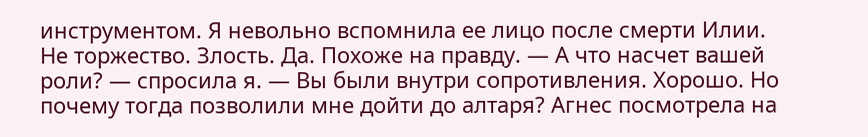инструментом. Я невольно вспомнила ее лицо после смерти Илии. Не торжество. Злость. Да. Похоже на правду. — А что насчет вашей роли? — спросила я. — Вы были внутри сопротивления. Хорошо. Но почему тогда позволили мне дойти до алтаря? Агнес посмотрела на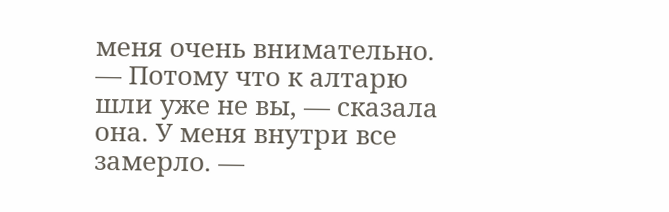меня очень внимательно. — Потому что к алтарю шли уже не вы, — сказала она. У меня внутри все замерло. —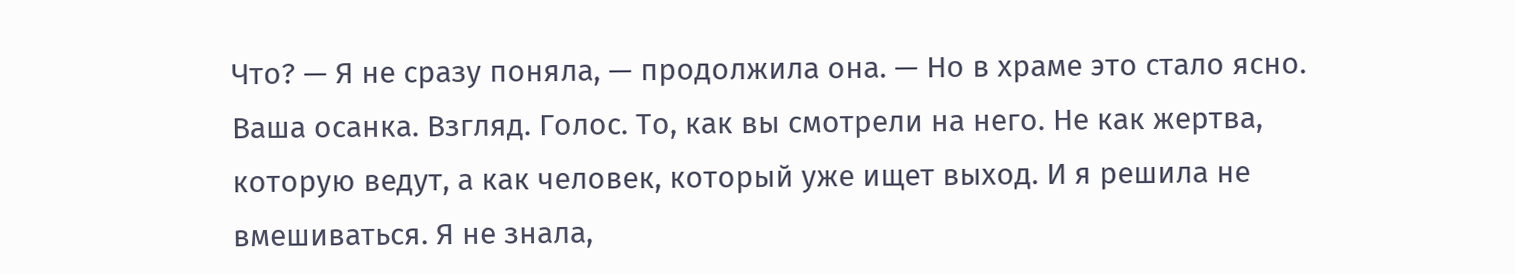Что? — Я не сразу поняла, — продолжила она. — Но в храме это стало ясно. Ваша осанка. Взгляд. Голос. То, как вы смотрели на него. Не как жертва, которую ведут, а как человек, который уже ищет выход. И я решила не вмешиваться. Я не знала,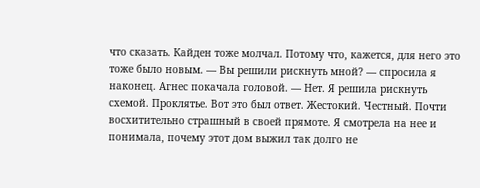что сказать. Кайден тоже молчал. Потому что, кажется, для него это тоже было новым. — Вы решили рискнуть мной? — спросила я наконец. Агнес покачала головой. — Нет. Я решила рискнуть схемой. Проклятье. Вот это был ответ. Жестокий. Честный. Почти восхитительно страшный в своей прямоте. Я смотрела на нее и понимала, почему этот дом выжил так долго не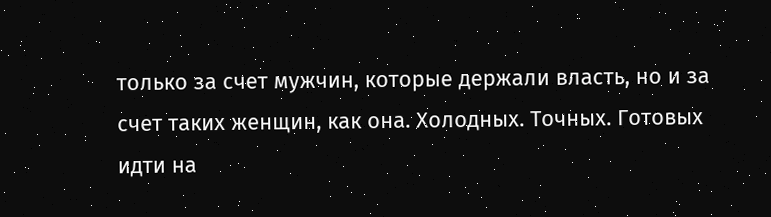только за счет мужчин, которые держали власть, но и за счет таких женщин, как она. Холодных. Точных. Готовых идти на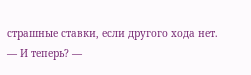страшные ставки, если другого хода нет. — И теперь? —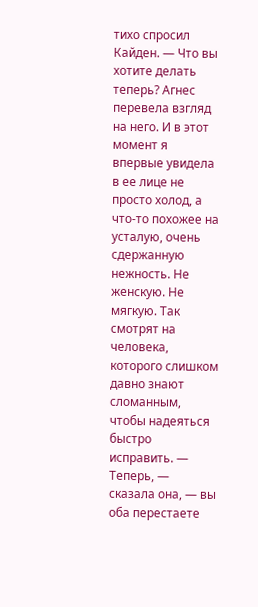тихо спросил Кайден. — Что вы хотите делать теперь? Агнес перевела взгляд на него. И в этот момент я впервые увидела в ее лице не просто холод, а что-то похожее на усталую, очень сдержанную нежность. Не женскую. Не мягкую. Так смотрят на человека, которого слишком давно знают сломанным, чтобы надеяться быстро исправить. — Теперь, — сказала она, — вы оба перестаете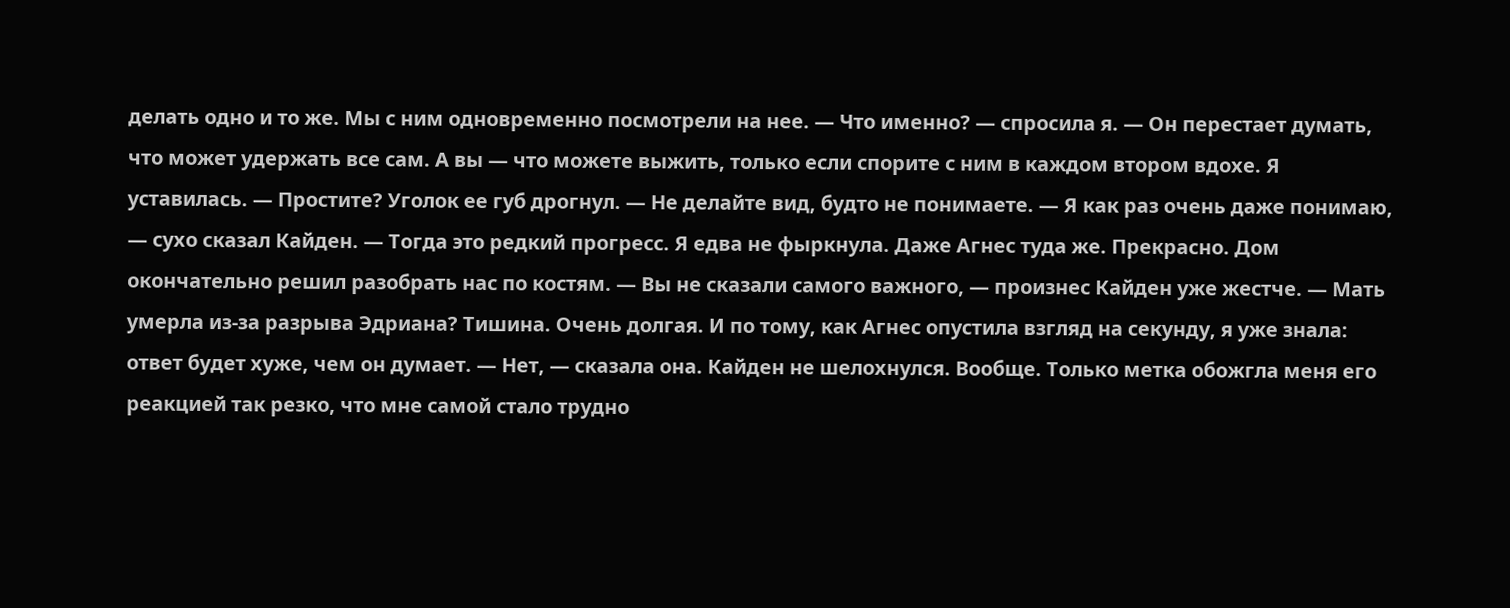делать одно и то же. Мы с ним одновременно посмотрели на нее. — Что именно? — спросила я. — Он перестает думать, что может удержать все сам. А вы — что можете выжить, только если спорите с ним в каждом втором вдохе. Я уставилась. — Простите? Уголок ее губ дрогнул. — Не делайте вид, будто не понимаете. — Я как раз очень даже понимаю, — сухо сказал Кайден. — Тогда это редкий прогресс. Я едва не фыркнула. Даже Агнес туда же. Прекрасно. Дом окончательно решил разобрать нас по костям. — Вы не сказали самого важного, — произнес Кайден уже жестче. — Мать умерла из-за разрыва Эдриана? Тишина. Очень долгая. И по тому, как Агнес опустила взгляд на секунду, я уже знала: ответ будет хуже, чем он думает. — Нет, — сказала она. Кайден не шелохнулся. Вообще. Только метка обожгла меня его реакцией так резко, что мне самой стало трудно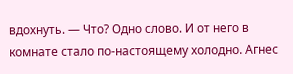вдохнуть. — Что? Одно слово. И от него в комнате стало по-настоящему холодно. Агнес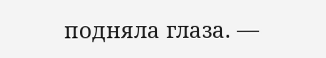подняла глаза. —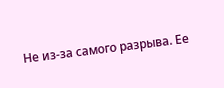Не из-за самого разрыва. Ее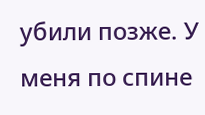убили позже. У меня по спине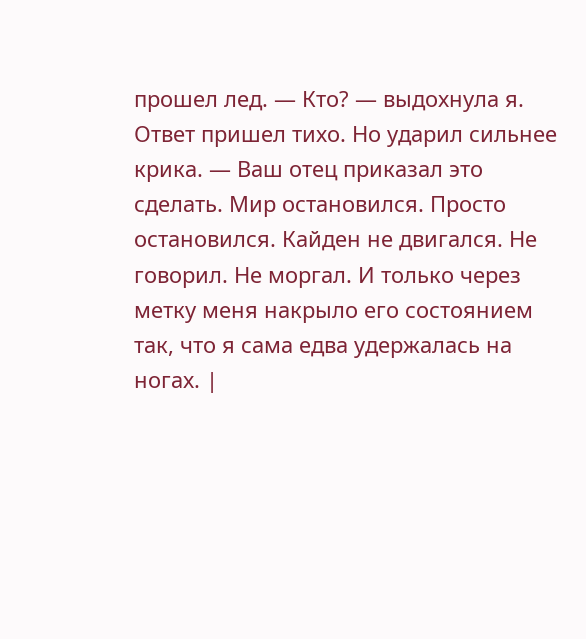прошел лед. — Кто? — выдохнула я. Ответ пришел тихо. Но ударил сильнее крика. — Ваш отец приказал это сделать. Мир остановился. Просто остановился. Кайден не двигался. Не говорил. Не моргал. И только через метку меня накрыло его состоянием так, что я сама едва удержалась на ногах. |